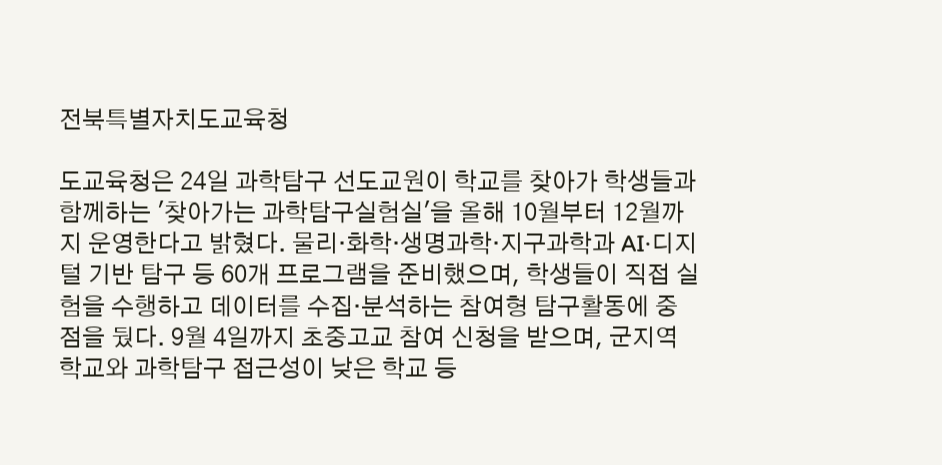전북특별자치도교육청

도교육청은 24일 과학탐구 선도교원이 학교를 찾아가 학생들과 함께하는 '찾아가는 과학탐구실험실'을 올해 10월부터 12월까지 운영한다고 밝혔다. 물리·화학·생명과학·지구과학과 AI·디지털 기반 탐구 등 60개 프로그램을 준비했으며, 학생들이 직접 실험을 수행하고 데이터를 수집·분석하는 참여형 탐구활동에 중점을 뒀다. 9월 4일까지 초중고교 참여 신청을 받으며, 군지역 학교와 과학탐구 접근성이 낮은 학교 등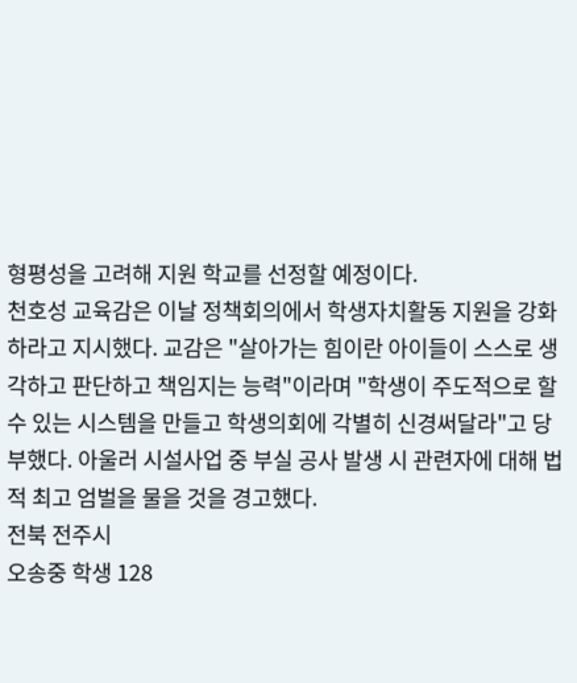형평성을 고려해 지원 학교를 선정할 예정이다.
천호성 교육감은 이날 정책회의에서 학생자치활동 지원을 강화하라고 지시했다. 교감은 "살아가는 힘이란 아이들이 스스로 생각하고 판단하고 책임지는 능력"이라며 "학생이 주도적으로 할 수 있는 시스템을 만들고 학생의회에 각별히 신경써달라"고 당부했다. 아울러 시설사업 중 부실 공사 발생 시 관련자에 대해 법적 최고 엄벌을 물을 것을 경고했다.
전북 전주시
오송중 학생 128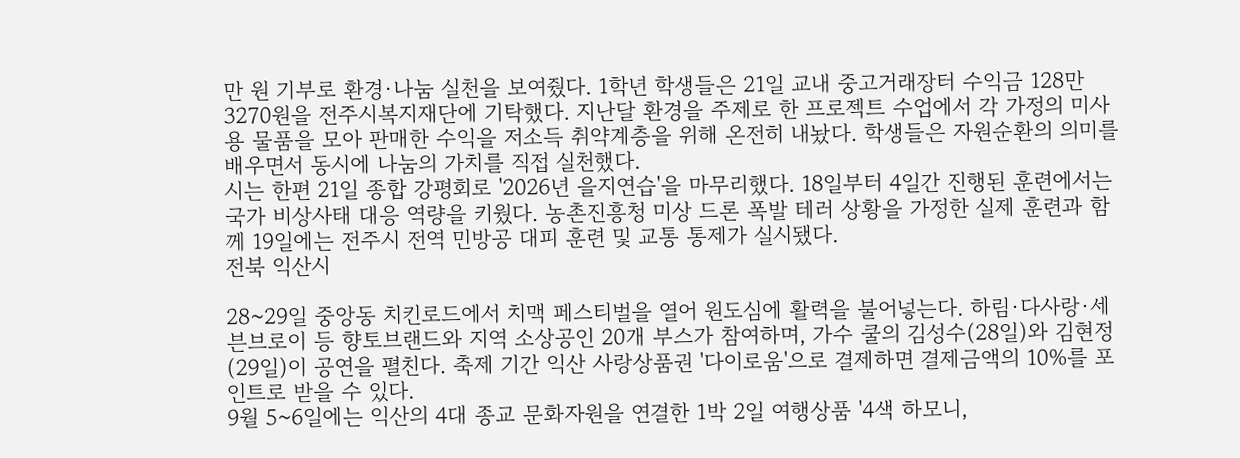만 원 기부로 환경·나눔 실천을 보여줬다. 1학년 학생들은 21일 교내 중고거래장터 수익금 128만 3270원을 전주시복지재단에 기탁했다. 지난달 환경을 주제로 한 프로젝트 수업에서 각 가정의 미사용 물품을 모아 판매한 수익을 저소득 취약계층을 위해 온전히 내놨다. 학생들은 자원순환의 의미를 배우면서 동시에 나눔의 가치를 직접 실천했다.
시는 한편 21일 종합 강평회로 '2026년 을지연습'을 마무리했다. 18일부터 4일간 진행된 훈련에서는 국가 비상사태 대응 역량을 키웠다. 농촌진흥청 미상 드론 폭발 테러 상황을 가정한 실제 훈련과 함께 19일에는 전주시 전역 민방공 대피 훈련 및 교통 통제가 실시됐다.
전북 익산시

28~29일 중앙동 치킨로드에서 치맥 페스티벌을 열어 원도심에 활력을 불어넣는다. 하림·다사랑·세븐브로이 등 향토브랜드와 지역 소상공인 20개 부스가 참여하며, 가수 쿨의 김성수(28일)와 김현정(29일)이 공연을 펼친다. 축제 기간 익산 사랑상품권 '다이로움'으로 결제하면 결제금액의 10%를 포인트로 받을 수 있다.
9월 5~6일에는 익산의 4대 종교 문화자원을 연결한 1박 2일 여행상품 '4색 하모니,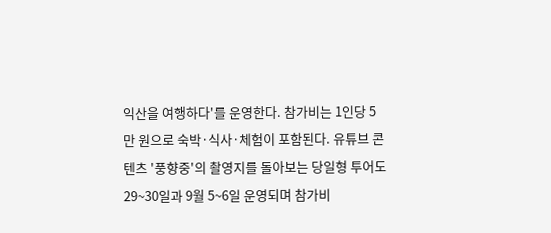익산을 여행하다'를 운영한다. 참가비는 1인당 5만 원으로 숙박·식사·체험이 포함된다. 유튜브 콘텐츠 '풍향중'의 촬영지를 돌아보는 당일형 투어도 29~30일과 9월 5~6일 운영되며 참가비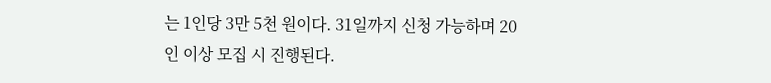는 1인당 3만 5천 원이다. 31일까지 신청 가능하며 20인 이상 모집 시 진행된다.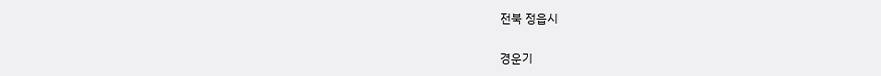전북 정읍시

경운기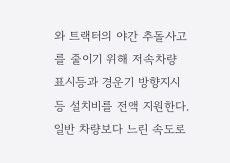와 트랙터의 야간 추돌사고를 줄이기 위해 저속차량 표시등과 경운기 방향지시등 설치비를 전액 지원한다. 일반 차량보다 느린 속도로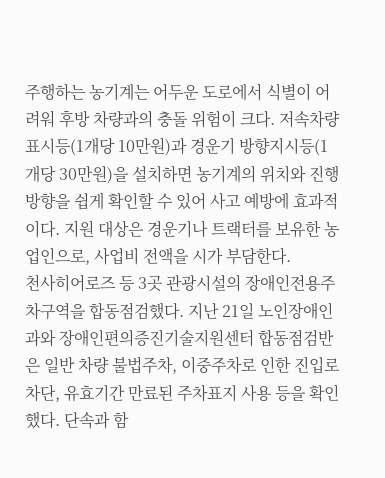주행하는 농기계는 어두운 도로에서 식별이 어려워 후방 차량과의 충돌 위험이 크다. 저속차량 표시등(1개당 10만원)과 경운기 방향지시등(1개당 30만원)을 설치하면 농기계의 위치와 진행 방향을 쉽게 확인할 수 있어 사고 예방에 효과적이다. 지원 대상은 경운기나 트랙터를 보유한 농업인으로, 사업비 전액을 시가 부담한다.
천사히어로즈 등 3곳 관광시설의 장애인전용주차구역을 합동점검했다. 지난 21일 노인장애인과와 장애인편의증진기술지원센터 합동점검반은 일반 차량 불법주차, 이중주차로 인한 진입로 차단, 유효기간 만료된 주차표지 사용 등을 확인했다. 단속과 함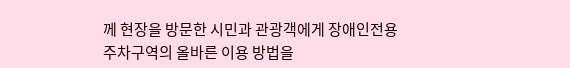께 현장을 방문한 시민과 관광객에게 장애인전용주차구역의 올바른 이용 방법을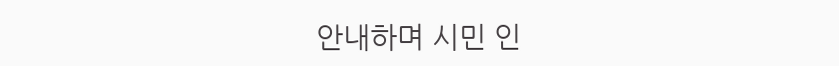안내하며 시민 인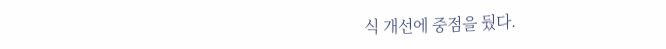식 개선에 중점을 뒀다.